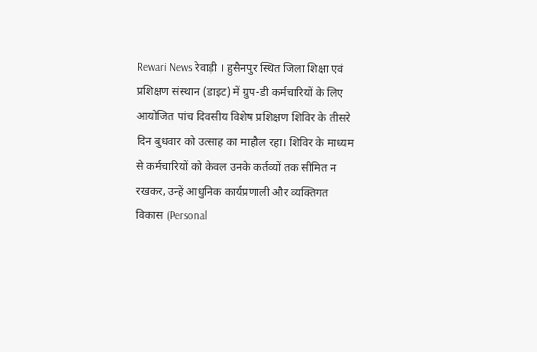Rewari News रेवाड़ी । हुसैनपुर स्थित जिला शिक्षा एवं प्रशिक्षण संस्थान (डाइट) में ग्रुप-डी कर्मचारियों के लिए आयोजित पांच दिवसीय विशेष प्रशिक्षण शिविर के तीसरे दिन बुधवार को उत्साह का माहौल रहा। शिविर के माध्यम से कर्मचारियों को केवल उनके कर्तव्यों तक सीमित न रखकर, उन्हें आधुनिक कार्यप्रणाली और व्यक्तिगत विकास (Personal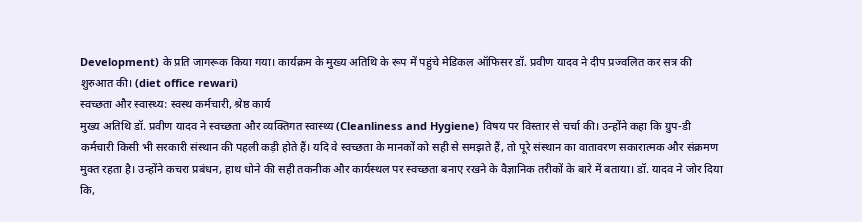Development) के प्रति जागरूक किया गया। कार्यक्रम के मुख्य अतिथि के रूप में पहुंचे मेडिकल ऑफिसर डॉ. प्रवीण यादव ने दीप प्रज्वलित कर सत्र की शुरुआत की। (diet office rewari)
स्वच्छता और स्वास्थ्य: स्वस्थ कर्मचारी, श्रेष्ठ कार्य
मुख्य अतिथि डॉ. प्रवीण यादव ने स्वच्छता और व्यक्तिगत स्वास्थ्य (Cleanliness and Hygiene) विषय पर विस्तार से चर्चा की। उन्होंने कहा कि ग्रुप-डी कर्मचारी किसी भी सरकारी संस्थान की पहली कड़ी होते हैं। यदि वे स्वच्छता के मानकों को सही से समझते हैं, तो पूरे संस्थान का वातावरण सकारात्मक और संक्रमण मुक्त रहता है। उन्होंने कचरा प्रबंधन, हाथ धोने की सही तकनीक और कार्यस्थल पर स्वच्छता बनाए रखने के वैज्ञानिक तरीकों के बारे में बताया। डॉ. यादव ने जोर दिया कि,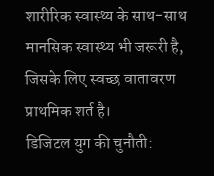शारीरिक स्वास्थ्य के साथ-साथ मानसिक स्वास्थ्य भी जरूरी है, जिसके लिए स्वच्छ वातावरण प्राथमिक शर्त है।
डिजिटल युग की चुनौती: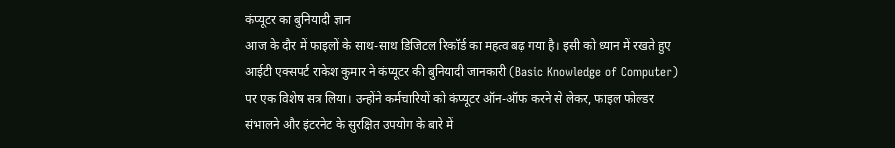कंप्यूटर का बुनियादी ज्ञान
आज के दौर में फाइलों के साथ-साथ डिजिटल रिकॉर्ड का महत्व बढ़ गया है। इसी को ध्यान में रखते हुए आईटी एक्सपर्ट राकेश कुमार ने कंप्यूटर की बुनियादी जानकारी (Basic Knowledge of Computer) पर एक विशेष सत्र लिया। उन्होंने कर्मचारियों को कंप्यूटर ऑन-ऑफ करने से लेकर, फाइल फोल्डर संभालने और इंटरनेट के सुरक्षित उपयोग के बारे में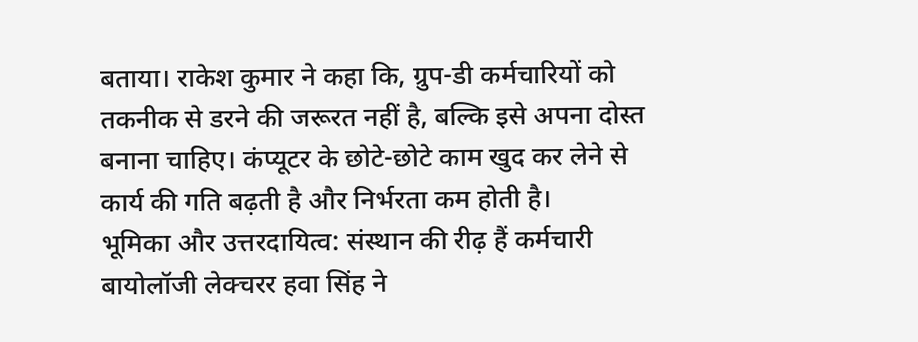बताया। राकेश कुमार ने कहा कि, ग्रुप-डी कर्मचारियों को तकनीक से डरने की जरूरत नहीं है, बल्कि इसे अपना दोस्त बनाना चाहिए। कंप्यूटर के छोटे-छोटे काम खुद कर लेने से कार्य की गति बढ़ती है और निर्भरता कम होती है।
भूमिका और उत्तरदायित्व: संस्थान की रीढ़ हैं कर्मचारी
बायोलॉजी लेक्चरर हवा सिंह ने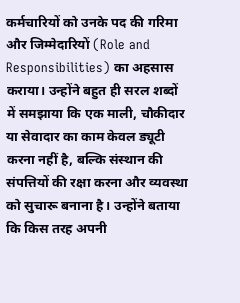कर्मचारियों को उनके पद की गरिमा और जिम्मेदारियों (Role and Responsibilities) का अहसास कराया। उन्होंने बहुत ही सरल शब्दों में समझाया कि एक माली, चौकीदार या सेवादार का काम केवल ड्यूटी करना नहीं है, बल्कि संस्थान की संपत्तियों की रक्षा करना और व्यवस्था को सुचारू बनाना है। उन्होंने बताया कि किस तरह अपनी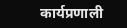कार्यप्रणाली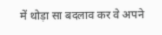में थोड़ा सा बदलाव कर वे अपने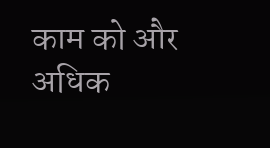काम को और अधिक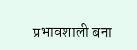प्रभावशाली बना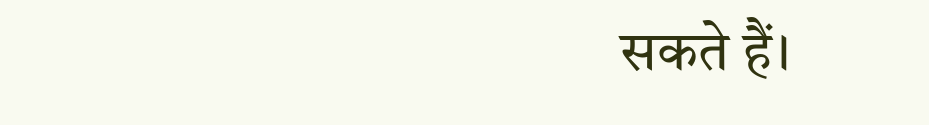सकते हैं।